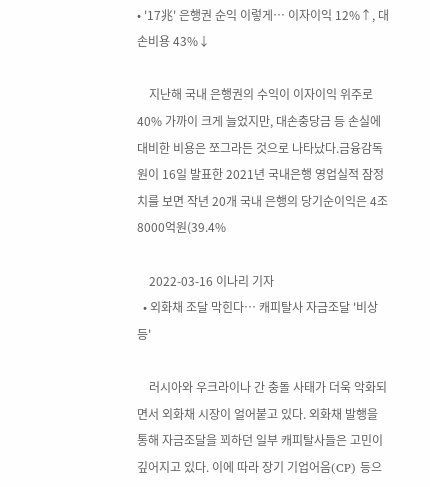• '17兆' 은행권 순익 이렇게… 이자이익 12%↑, 대손비용 43%↓

    지난해 국내 은행권의 수익이 이자이익 위주로 40% 가까이 크게 늘었지만, 대손충당금 등 손실에 대비한 비용은 쪼그라든 것으로 나타났다.금융감독원이 16일 발표한 2021년 국내은행 영업실적 잠정치를 보면 작년 20개 국내 은행의 당기순이익은 4조8000억원(39.4%

    2022-03-16 이나리 기자
  • 외화채 조달 막힌다… 캐피탈사 자금조달 '비상등'

    러시아와 우크라이나 간 충돌 사태가 더욱 악화되면서 외화채 시장이 얼어붙고 있다. 외화채 발행을 통해 자금조달을 꾀하던 일부 캐피탈사들은 고민이 깊어지고 있다. 이에 따라 장기 기업어음(CP) 등으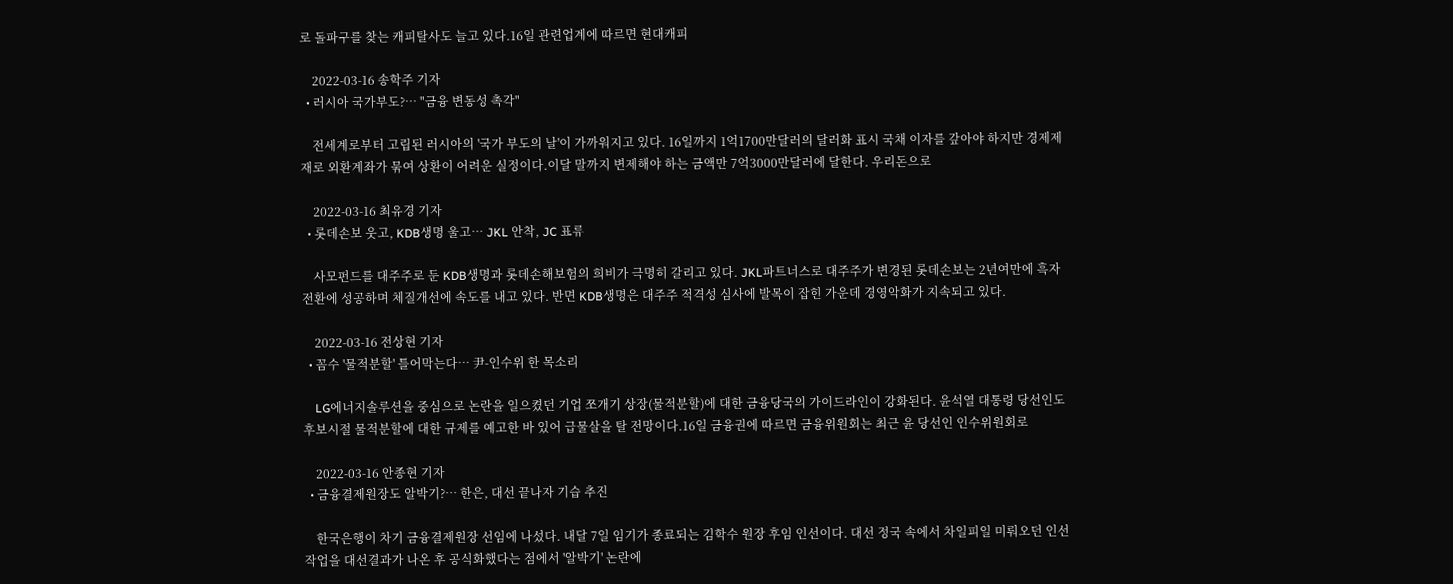로 돌파구를 찾는 캐피탈사도 늘고 있다.16일 관련업계에 따르면 현대캐피

    2022-03-16 송학주 기자
  • 러시아 국가부도?… "금융 변동성 촉각"

    전세계로부터 고립된 러시아의 '국가 부도의 날'이 가까워지고 있다. 16일까지 1억1700만달러의 달러화 표시 국채 이자를 갚아야 하지만 경제제재로 외환계좌가 묶여 상환이 어려운 실정이다.이달 말까지 변제해야 하는 금액만 7억3000만달러에 달한다. 우리돈으로

    2022-03-16 최유경 기자
  • 롯데손보 웃고, KDB생명 울고… JKL 안착, JC 표류

    사모펀드를 대주주로 둔 KDB생명과 롯데손해보험의 희비가 극명히 갈리고 있다. JKL파트너스로 대주주가 변경된 롯데손보는 2년여만에 흑자전환에 성공하며 체질개선에 속도를 내고 있다. 반면 KDB생명은 대주주 적격성 심사에 발목이 잡힌 가운데 경영악화가 지속되고 있다.

    2022-03-16 전상현 기자
  • 꼼수 '물적분할' 틀어막는다… 尹-인수위 한 목소리

    LG에너지솔루션을 중심으로 논란을 일으켰던 기업 쪼개기 상장(물적분할)에 대한 금융당국의 가이드라인이 강화된다. 윤석열 대통령 당선인도 후보시절 물적분할에 대한 규제를 예고한 바 있어 급물살을 탈 전망이다.16일 금융권에 따르면 금융위원회는 최근 윤 당선인 인수위원회로

    2022-03-16 안종현 기자
  • 금융결제원장도 알박기?… 한은, 대선 끝나자 기습 추진

    한국은행이 차기 금융결제원장 선임에 나섰다. 내달 7일 임기가 종료되는 김학수 원장 후임 인선이다. 대선 정국 속에서 차일피일 미뤄오던 인선작업을 대선결과가 나온 후 공식화했다는 점에서 '알박기' 논란에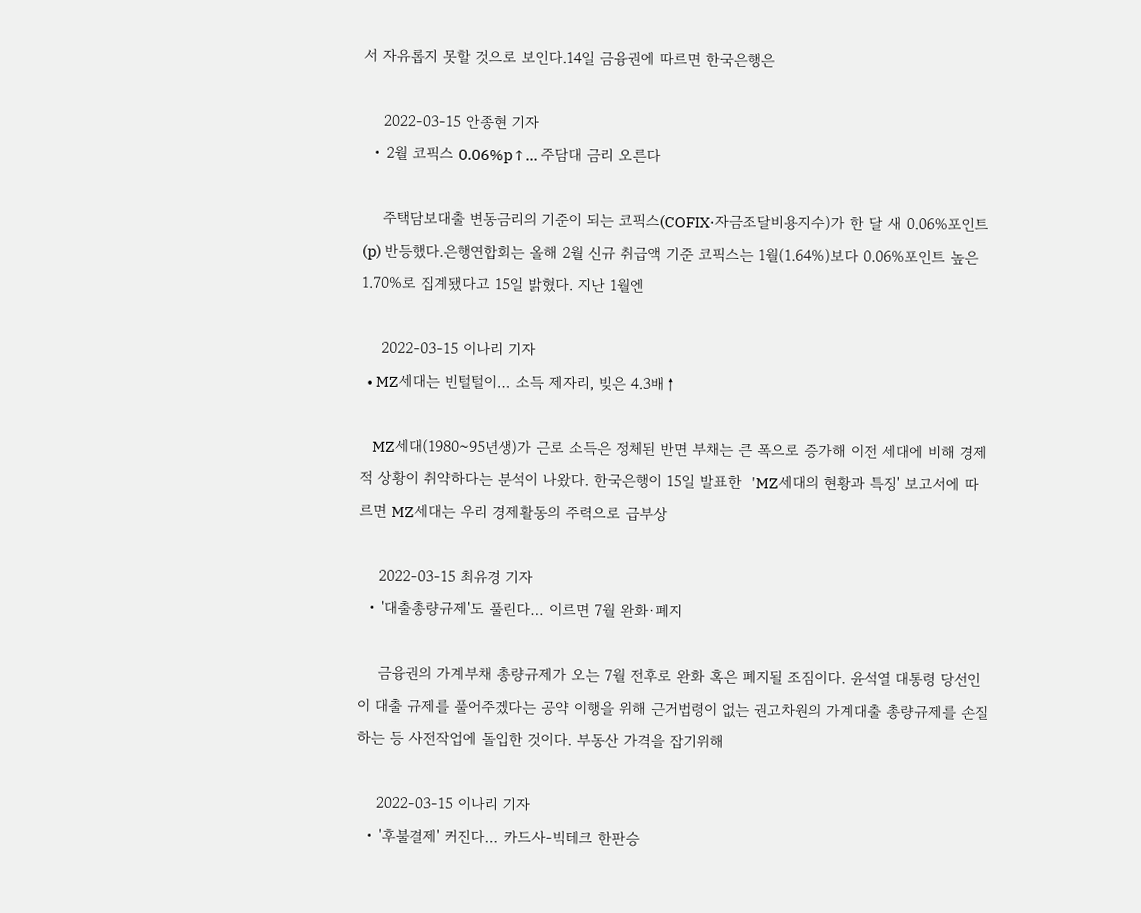서 자유롭지 못할 것으로 보인다.14일 금융권에 따르면 한국은행은

    2022-03-15 안종현 기자
  • 2월 코픽스 0.06%p↑… 주담대 금리 오른다

    주택담보대출 변동금리의 기준이 되는 코픽스(COFIX·자금조달비용지수)가 한 달 새 0.06%포인트(p) 반등했다.은행연합회는 올해 2월 신규 취급액 기준 코픽스는 1월(1.64%)보다 0.06%포인트 높은 1.70%로 집계됐다고 15일 밝혔다. 지난 1월엔

    2022-03-15 이나리 기자
  • MZ세대는 빈털털이… 소득 제자리, 빚은 4.3배↑

    MZ세대(1980~95년생)가 근로 소득은 정체된 반면 부채는 큰 폭으로 증가해 이전 세대에 비해 경제적 상황이 취약하다는 분석이 나왔다. 한국은행이 15일 발표한  'MZ세대의 현황과 특징' 보고서에 따르면 MZ세대는 우리 경제활동의 주력으로 급부상

    2022-03-15 최유경 기자
  • '대출총량규제'도 풀린다… 이르면 7월 완화·폐지

    금융권의 가계부채 총량규제가 오는 7월 전후로 완화 혹은 폐지될 조짐이다. 윤석열 대통령 당선인이 대출 규제를 풀어주겠다는 공약 이행을 위해 근거법령이 없는 권고차원의 가계대출 총량규제를 손질하는 등 사전작업에 돌입한 것이다. 부동산 가격을 잡기위해

    2022-03-15 이나리 기자
  • '후불결제' 커진다… 카드사-빅테크 한판승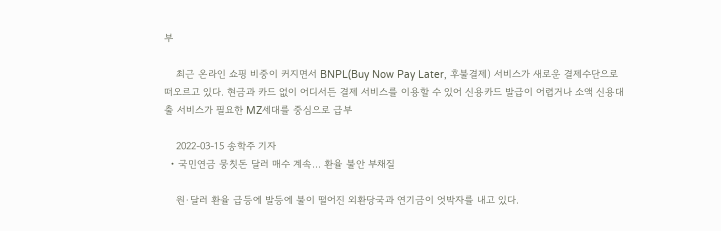부

    최근 온라인 쇼핑 비중이 커지면서 BNPL(Buy Now Pay Later, 후불결제) 서비스가 새로운 결제수단으로 떠오르고 있다. 현금과 카드 없이 어디서든 결제 서비스를 이용할 수 있어 신용카드 발급이 어렵거나 소액 신용대출 서비스가 필요한 MZ세대를 중심으로 급부

    2022-03-15 송학주 기자
  • 국민연금 뭉칫돈 달러 매수 계속… 환율 불안 부채질

    원·달러 환율 급등에 발등에 불이 떨어진 외환당국과 연기금이 엇박자를 내고 있다.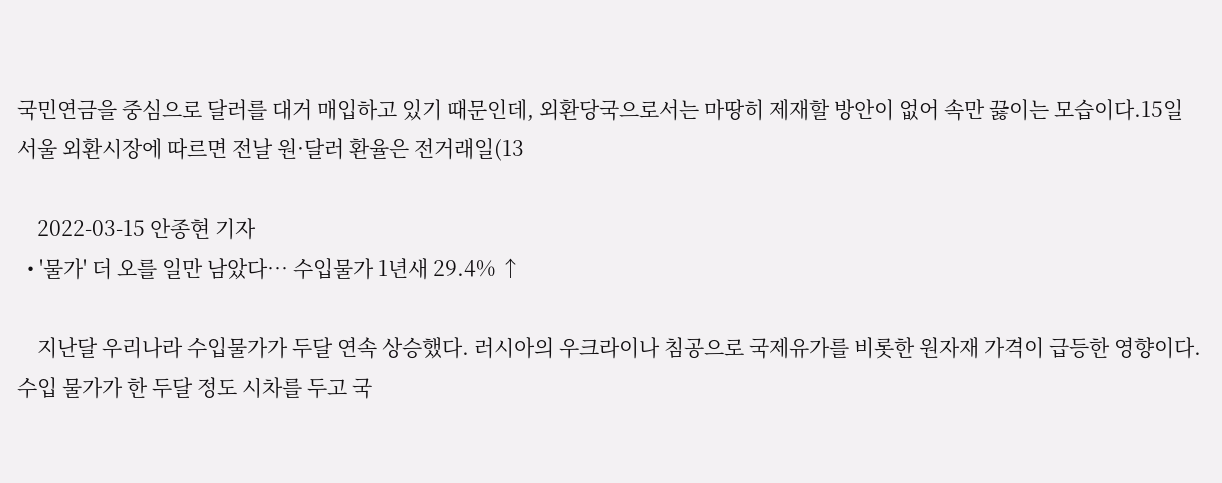국민연금을 중심으로 달러를 대거 매입하고 있기 때문인데, 외환당국으로서는 마땅히 제재할 방안이 없어 속만 끓이는 모습이다.15일 서울 외환시장에 따르면 전날 원·달러 환율은 전거래일(13

    2022-03-15 안종현 기자
  • '물가' 더 오를 일만 남았다… 수입물가 1년새 29.4% ↑

    지난달 우리나라 수입물가가 두달 연속 상승했다. 러시아의 우크라이나 침공으로 국제유가를 비롯한 원자재 가격이 급등한 영향이다. 수입 물가가 한 두달 정도 시차를 두고 국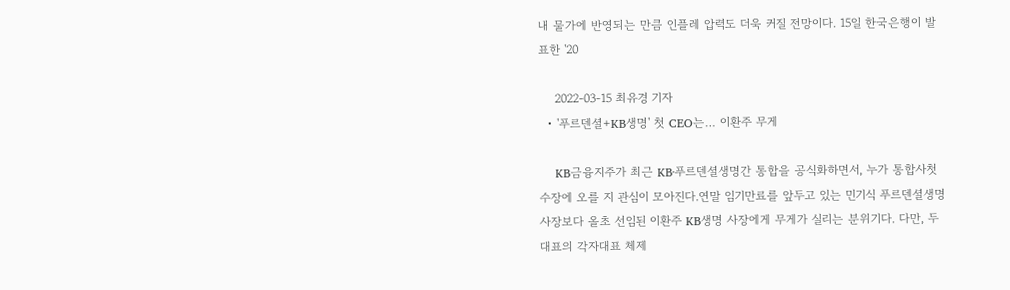내 물가에 반영되는 만큼 인플레 압력도 더욱 커질 전망이다. 15일 한국은행이 발표한 '20

    2022-03-15 최유경 기자
  • '푸르덴셜+KB생명' 첫 CEO는… 이환주 무게

    KB금융지주가 최근 KB·푸르덴셜생명간 통합을 공식화하면서, 누가 통합사첫  수장에 오를 지 관심이 모아진다.연말 임기만료를 앞두고 있는 민기식 푸르덴셜생명 사장보다 올초 선임된 이환주 KB생명 사장에게 무게가 실리는 분위기다. 다만, 두 대표의 각자대표 체제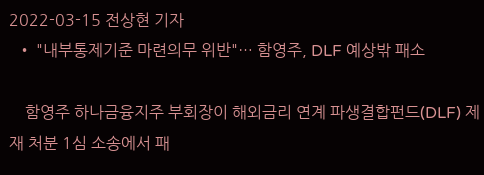2022-03-15 전상현 기자
  • "내부통제기준 마련의무 위반"… 함영주, DLF 예상밖 패소

    함영주 하나금융지주 부회장이 해외금리 연계 파생결합펀드(DLF) 제재 처분 1심 소송에서 패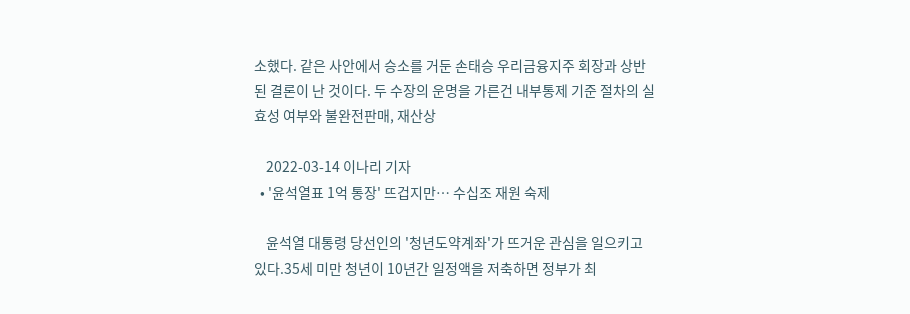소했다. 같은 사안에서 승소를 거둔 손태승 우리금융지주 회장과 상반된 결론이 난 것이다. 두 수장의 운명을 가른건 내부통제 기준 절차의 실효성 여부와 불완전판매, 재산상

    2022-03-14 이나리 기자
  • '윤석열표 1억 통장' 뜨겁지만… 수십조 재원 숙제

    윤석열 대통령 당선인의 '청년도약계좌'가 뜨거운 관심을 일으키고 있다.35세 미만 청년이 10년간 일정액을 저축하면 정부가 최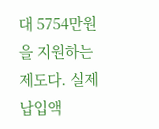대 5754만원을 지원하는 제도다. 실제 납입액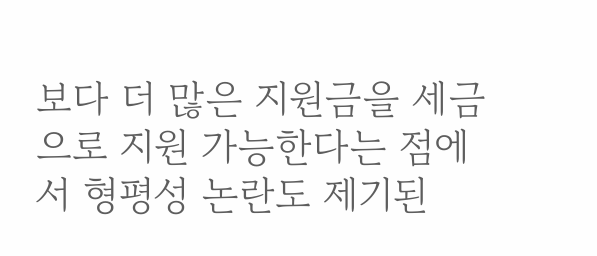보다 더 많은 지원금을 세금으로 지원 가능한다는 점에서 형평성 논란도 제기된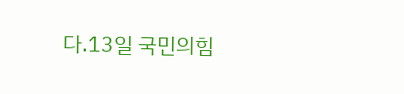다.13일 국민의힘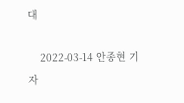대

    2022-03-14 안종현 기자